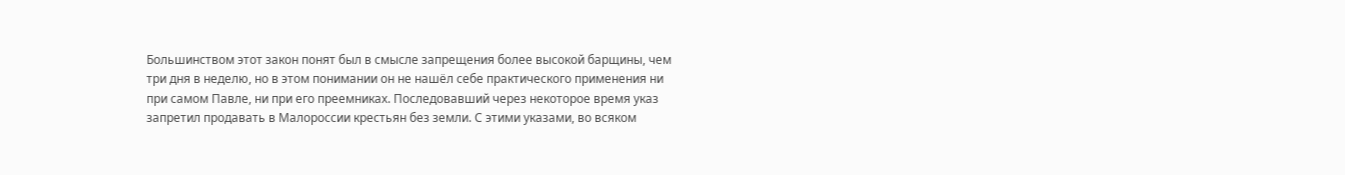Большинством этот закон понят был в смысле запрещения более высокой барщины, чем три дня в неделю, но в этом понимании он не нашёл себе практического применения ни при самом Павле, ни при его преемниках. Последовавший через некоторое время указ запретил продавать в Малороссии крестьян без земли. С этими указами, во всяком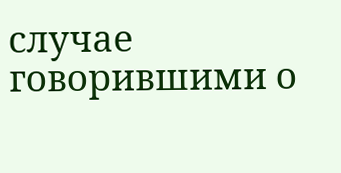случае говорившими о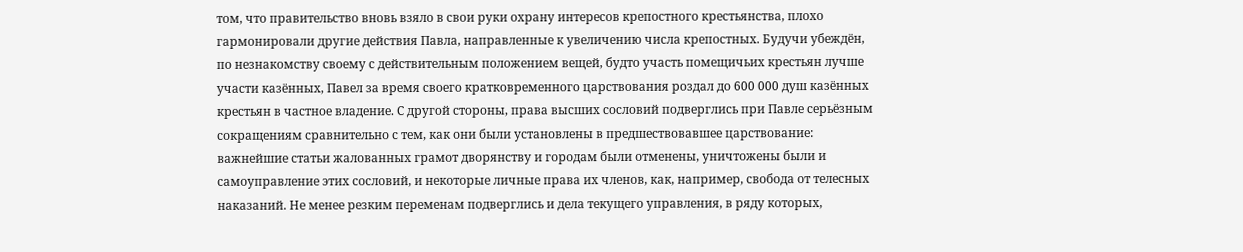том, что правительство вновь взяло в свои руки охрану интересов крепостного крестьянства, плохо гармонировали другие действия Павла, направленные к увеличению числа крепостных. Будучи убеждён, по незнакомству своему с действительным положением вещей, будто участь помещичьих крестьян лучше участи казённых, Павел за время своего кратковременного царствования роздал до 600 000 душ казённых крестьян в частное владение. С другой стороны, права высших сословий подверглись при Павле серьёзным сокращениям сравнительно с тем, как они были установлены в предшествовавшее царствование: важнейшие статьи жалованных грамот дворянству и городам были отменены, уничтожены были и самоуправление этих сословий, и некоторые личные права их членов, как, например, свобода от телесных наказаний. Не менее резким переменам подверглись и дела текущего управления, в ряду которых,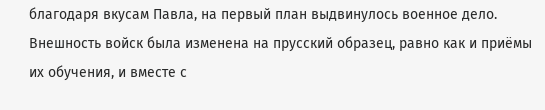благодаря вкусам Павла, на первый план выдвинулось военное дело. Внешность войск была изменена на прусский образец, равно как и приёмы их обучения, и вместе с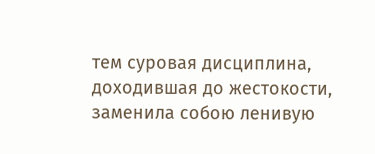тем суровая дисциплина, доходившая до жестокости, заменила собою ленивую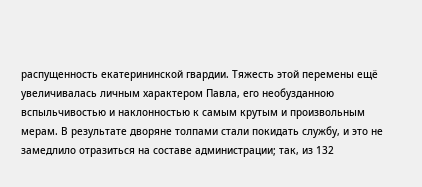распущенность екатерининской гвардии. Тяжесть этой перемены ещё увеличивалась личным характером Павла, его необузданною вспыльчивостью и наклонностью к самым крутым и произвольным мерам. В результате дворяне толпами стали покидать службу, и это не замедлило отразиться на составе администрации; так, из 132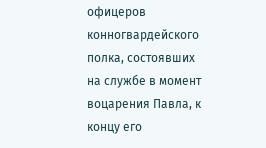офицеров конногвардейского полка, состоявших на службе в момент воцарения Павла, к концу его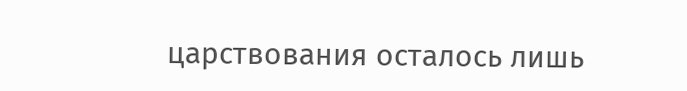царствования осталось лишь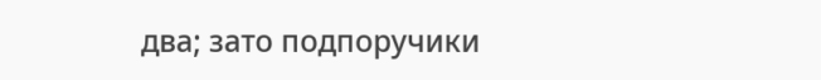два; зато подпоручики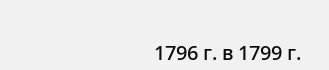1796 г. в 1799 г.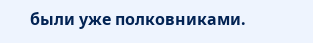были уже полковниками.